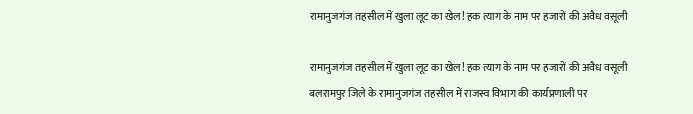रामानुजगंज तहसील में खुला लूट का खेल! हक त्याग के नाम पर हजारों की अवैध वसूली

रामानुजगंज तहसील में खुला लूट का खेल! हक त्याग के नाम पर हजारों की अवैध वसूली
बलरामपुर जिले के रामानुजगंज तहसील में राजस्व विभाग की कार्यप्रणाली पर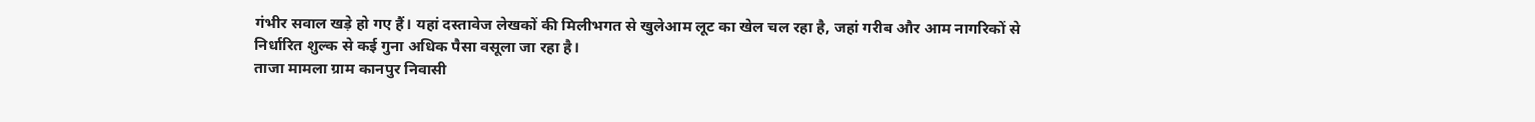गंभीर सवाल खड़े हो गए हैं। यहां दस्तावेज लेखकों की मिलीभगत से खुलेआम लूट का खेल चल रहा है, जहां गरीब और आम नागरिकों से निर्धारित शुल्क से कई गुना अधिक पैसा वसूला जा रहा है।
ताजा मामला ग्राम कानपुर निवासी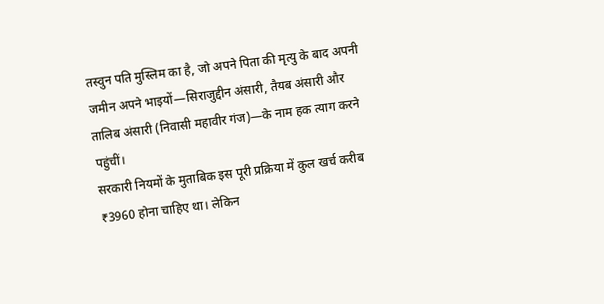तस्वुन पति मुस्लिम का है, जो अपने पिता की मृत्यु के बाद अपनी जमीन अपने भाइयों—सिराजुद्दीन अंसारी, तैयब अंसारी और तालिब अंसारी (निवासी महावीर गंज)—के नाम हक त्याग करने पहुंचीं।
सरकारी नियमों के मुताबिक इस पूरी प्रक्रिया में कुल खर्च करीब ₹3960 होना चाहिए था। लेकिन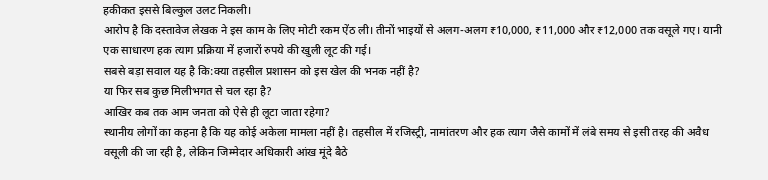हकीकत इससे बिल्कुल उलट निकली।
आरोप है कि दस्तावेज लेखक ने इस काम के लिए मोटी रकम ऐंठ ली। तीनों भाइयों से अलग-अलग ₹10,000, ₹11,000 और ₹12,000 तक वसूले गए। यानी एक साधारण हक त्याग प्रक्रिया में हजारों रुपये की खुली लूट की गई।
सबसे बड़ा सवाल यह है कि:क्या तहसील प्रशासन को इस खेल की भनक नहीं है?
या फिर सब कुछ मिलीभगत से चल रहा है?
आखिर कब तक आम जनता को ऐसे ही लूटा जाता रहेगा?
स्थानीय लोगों का कहना है कि यह कोई अकेला मामला नहीं है। तहसील में रजिस्ट्री, नामांतरण और हक त्याग जैसे कामों में लंबे समय से इसी तरह की अवैध वसूली की जा रही है, लेकिन जिम्मेदार अधिकारी आंख मूंदे बैठे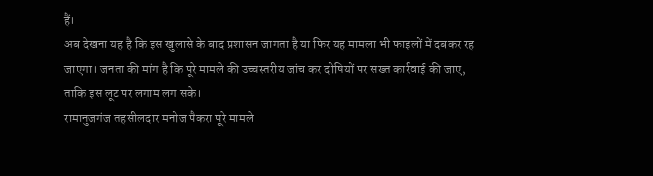हैं।
अब देखना यह है कि इस खुलासे के बाद प्रशासन जागता है या फिर यह मामला भी फाइलों में दबकर रह जाएगा। जनता की मांग है कि पूरे मामले की उच्चस्तरीय जांच कर दोषियों पर सख्त कार्रवाई की जाए, ताकि इस लूट पर लगाम लग सके।
रामानुजगंज तहसीलदार मनोज पैकरा पूरे मामले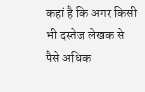कहां है कि अगर किसी भी दस्तेज लेखक से पैसे अधिक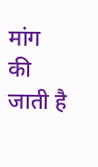मांग की जाती है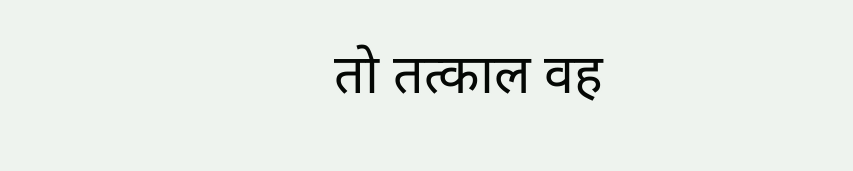तो तत्काल वह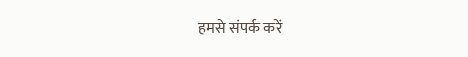हमसे संपर्क करें